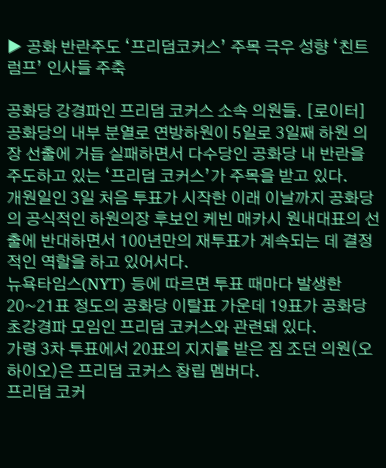▶ 공화 반란주도 ‘프리덤코커스’ 주목 극우 성향 ‘친트럼프’ 인사들 주축

공화당 강경파인 프리덤 코커스 소속 의원들. [로이터]
공화당의 내부 분열로 연방하원이 5일로 3일째 하원 의장 선출에 거듭 실패하면서 다수당인 공화당 내 반란을 주도하고 있는 ‘프리덤 코커스’가 주목을 받고 있다.
개원일인 3일 처음 투표가 시작한 이래 이날까지 공화당의 공식적인 하원의장 후보인 케빈 매카시 원내대표의 선출에 반대하면서 100년만의 재투표가 계속되는 데 결정적인 역할을 하고 있어서다.
뉴욕타임스(NYT) 등에 따르면 투표 때마다 발생한 20~21표 정도의 공화당 이탈표 가운데 19표가 공화당 초강경파 모임인 프리덤 코커스와 관련돼 있다.
가령 3차 투표에서 20표의 지지를 받은 짐 조던 의원(오하이오)은 프리덤 코커스 창립 멤버다.
프리덤 코커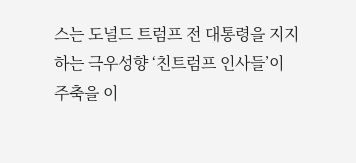스는 도널드 트럼프 전 대통령을 지지하는 극우성향 ‘친트럼프 인사들’이 주축을 이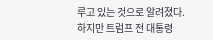루고 있는 것으로 알려졌다.
하지만 트럼프 전 대통령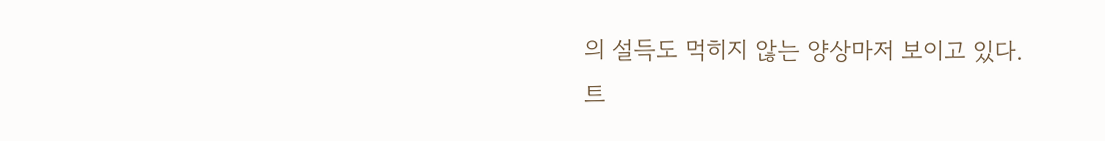의 설득도 먹히지 않는 양상마저 보이고 있다.
트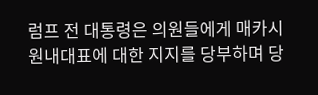럼프 전 대통령은 의원들에게 매카시 원내대표에 대한 지지를 당부하며 당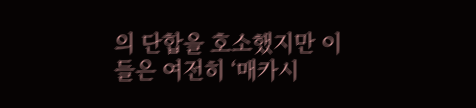의 단합을 호소했지만 이들은 여전히 ‘매카시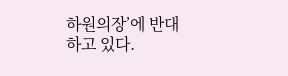하원의장’에 반대하고 있다.